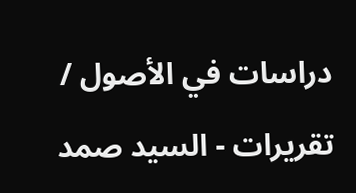دراسات في الأصول / تقريرات - السيد صمد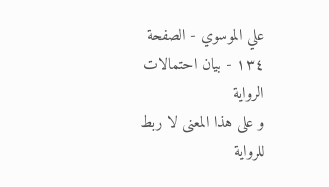علي الموسوي - الصفحة ١٣٤ - بيان احتمالات الرواية
و على هذا المعنى لا ربط للرواية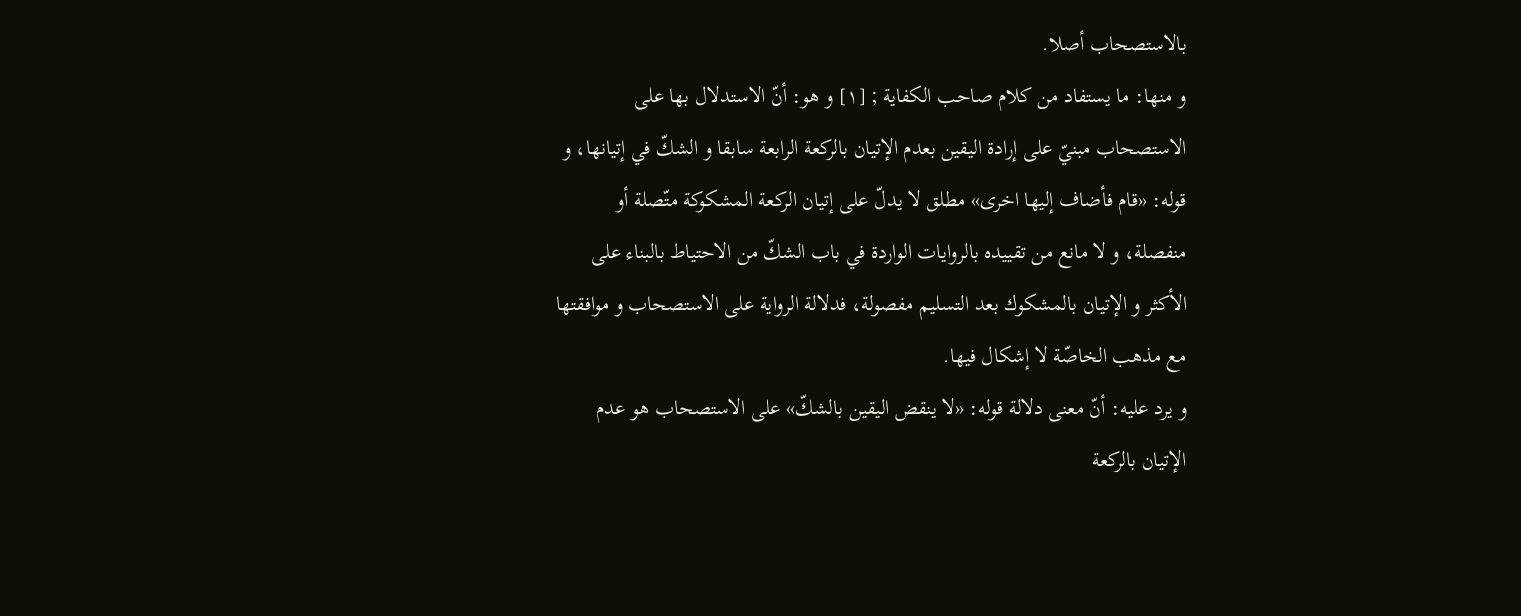بالاستصحاب أصلا.
و منها: ما يستفاد من كلام صاحب الكفاية ; [١] و هو: أنّ الاستدلال بها على الاستصحاب مبنيّ على إرادة اليقين بعدم الإتيان بالركعة الرابعة سابقا و الشكّ في إتيانها، و قوله: «قام فأضاف إليها اخرى» مطلق لا يدلّ على إتيان الركعة المشكوكة متّصلة أو منفصلة، و لا مانع من تقييده بالروايات الواردة في باب الشكّ من الاحتياط بالبناء على الأكثر و الإتيان بالمشكوك بعد التسليم مفصولة، فدلالة الرواية على الاستصحاب و موافقتها مع مذهب الخاصّة لا إشكال فيها.
و يرد عليه: أنّ معنى دلالة قوله: «لا ينقض اليقين بالشكّ» على الاستصحاب هو عدم الإتيان بالركعة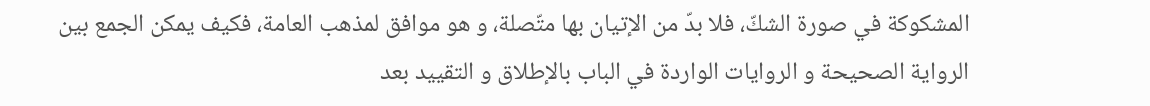المشكوكة في صورة الشكّ، فلا بدّ من الإتيان بها متّصلة، و هو موافق لمذهب العامة، فكيف يمكن الجمع بين الرواية الصحيحة و الروايات الواردة في الباب بالإطلاق و التقييد بعد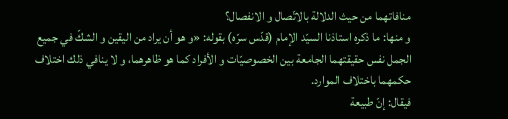منافاتهما من حيث الدلالة بالاتّصال و الانفصال؟
و منها: ما ذكره استاذنا السيّد الإمام (قدّس سرّه) بقوله: «و هو أن يراد من اليقين و الشكّ في جميع الجمل نفس حقيقتهما الجامعة بين الخصوصيّات و الأفراد كما هو ظاهرهما، و لا ينافي ذلك اختلاف حكمهما باختلاف الموارد.
فيقال: إنّ طبيعة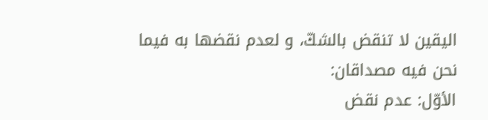اليقين لا تنقض بالشكّ، و لعدم نقضها به فيما نحن فيه مصداقان:
الأوّل: عدم نقض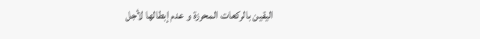اليقين بالركعات المحرزة و عدم إبطالها لأجل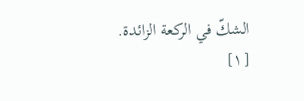الشكّ في الركعة الزائدة.
[١]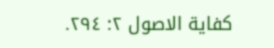كفاية الاصول ٢: ٢٩٤.